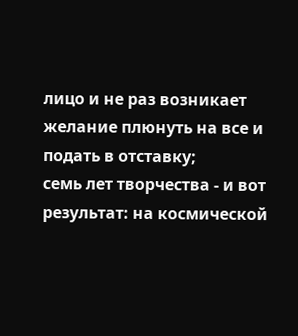лицо и не раз возникает желание плюнуть на все и подать в отставку;
семь лет творчества - и вот результат: на космической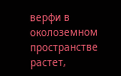верфи в околоземном пространстве растет,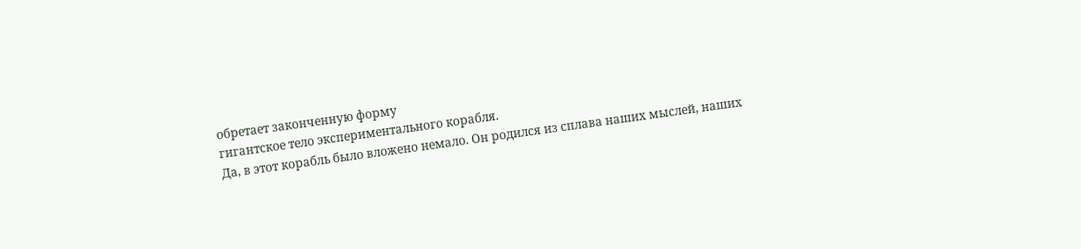обретает законченную форму
гигантское тело экспериментального корабля.
Да, в этот корабль было вложено немало. Он родился из сплава наших мыслей, наших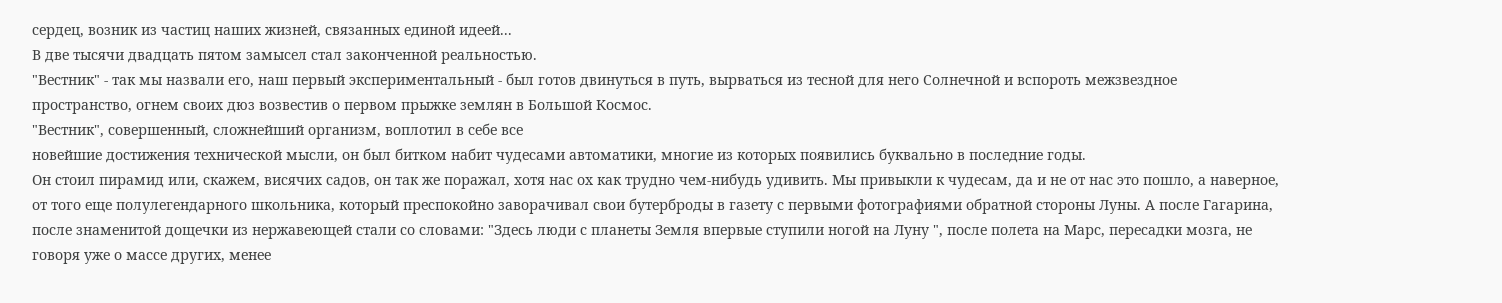сердец, возник из частиц наших жизней, связанных единой идеей...
В две тысячи двадцать пятом замысел стал законченной реальностью.
"Вестник" - так мы назвали его, наш первый экспериментальный - был готов двинуться в путь, вырваться из тесной для него Солнечной и вспороть межзвездное пространство, огнем своих дюз возвестив о первом прыжке землян в Большой Космос.
"Вестник", совершенный, сложнейший организм, воплотил в себе все
новейшие достижения технической мысли, он был битком набит чудесами автоматики, многие из которых появились буквально в последние годы.
Он стоил пирамид или, скажем, висячих садов, он так же поражал, хотя нас ох как трудно чем-нибудь удивить. Мы привыкли к чудесам, да и не от нас это пошло, а наверное, от того еще полулегендарного школьника, который преспокойно заворачивал свои бутерброды в газету с первыми фотографиями обратной стороны Луны. А после Гагарина, после знаменитой дощечки из нержавеющей стали со словами: "Здесь люди с планеты Земля впервые ступили ногой на Луну ", после полета на Марс, пересадки мозга, не говоря уже о массе других, менее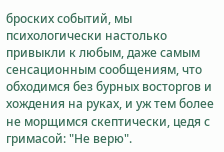броских событий, мы психологически настолько привыкли к любым, даже самым сенсационным сообщениям, что обходимся без бурных восторгов и хождения на руках, и уж тем более не морщимся скептически, цедя с гримасой: "Не верю".